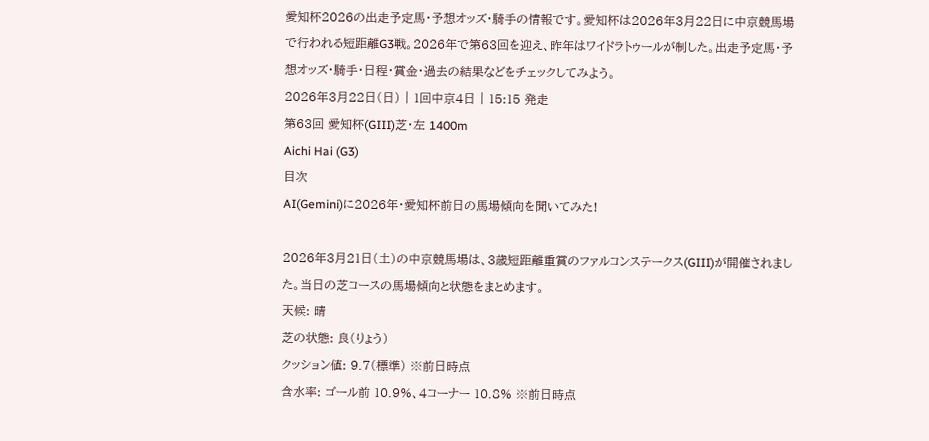愛知杯2026の出走予定馬・予想オッズ・騎手の情報です。愛知杯は2026年3月22日に中京競馬場で行われる短距離G3戦。2026年で第63回を迎え、昨年はワイドラトゥールが制した。出走予定馬・予想オッズ・騎手・日程・賞金・過去の結果などをチェックしてみよう。
2026年3月22日(日) | 1回中京4日 | 15:15 発走
第63回 愛知杯(GIII)芝・左 1400m
Aichi Hai (G3)
目次
AI(Gemini)に2026年・愛知杯前日の馬場傾向を聞いてみた!

2026年3月21日(土)の中京競馬場は、3歳短距離重賞のファルコンステークス(GIII)が開催されました。当日の芝コースの馬場傾向と状態をまとめます。
天候: 晴
芝の状態: 良(りょう)
クッション値: 9.7(標準) ※前日時点
含水率: ゴール前 10.9%、4コーナー 10.8% ※前日時点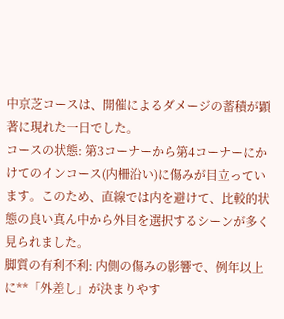中京芝コースは、開催によるダメージの蓄積が顕著に現れた一日でした。
コースの状態: 第3コーナーから第4コーナーにかけてのインコース(内柵沿い)に傷みが目立っています。このため、直線では内を避けて、比較的状態の良い真ん中から外目を選択するシーンが多く見られました。
脚質の有利不利: 内側の傷みの影響で、例年以上に**「外差し」が決まりやす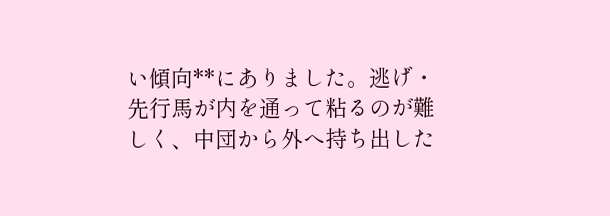い傾向**にありました。逃げ・先行馬が内を通って粘るのが難しく、中団から外へ持ち出した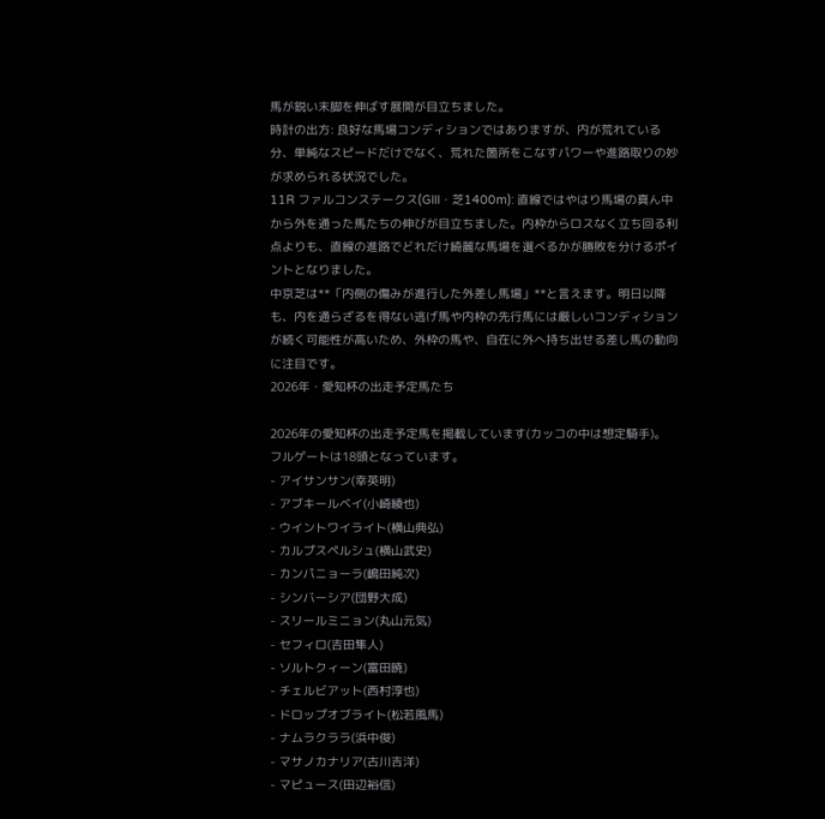馬が鋭い末脚を伸ばす展開が目立ちました。
時計の出方: 良好な馬場コンディションではありますが、内が荒れている分、単純なスピードだけでなく、荒れた箇所をこなすパワーや進路取りの妙が求められる状況でした。
11R ファルコンステークス(GIII・芝1400m): 直線ではやはり馬場の真ん中から外を通った馬たちの伸びが目立ちました。内枠からロスなく立ち回る利点よりも、直線の進路でどれだけ綺麗な馬場を選べるかが勝敗を分けるポイントとなりました。
中京芝は**「内側の傷みが進行した外差し馬場」**と言えます。明日以降も、内を通らざるを得ない逃げ馬や内枠の先行馬には厳しいコンディションが続く可能性が高いため、外枠の馬や、自在に外へ持ち出せる差し馬の動向に注目です。
2026年・愛知杯の出走予定馬たち

2026年の愛知杯の出走予定馬を掲載しています(カッコの中は想定騎手)。
フルゲートは18頭となっています。
- アイサンサン(幸英明)
- アブキールベイ(小崎綾也)
- ウイントワイライト(横山典弘)
- カルプスペルシュ(横山武史)
- カンパニョーラ(嶋田純次)
- シンバーシア(団野大成)
- スリールミニョン(丸山元気)
- セフィロ(吉田隼人)
- ソルトクィーン(富田暁)
- チェルビアット(西村淳也)
- ドロップオブライト(松若風馬)
- ナムラクララ(浜中俊)
- マサノカナリア(古川吉洋)
- マピュース(田辺裕信)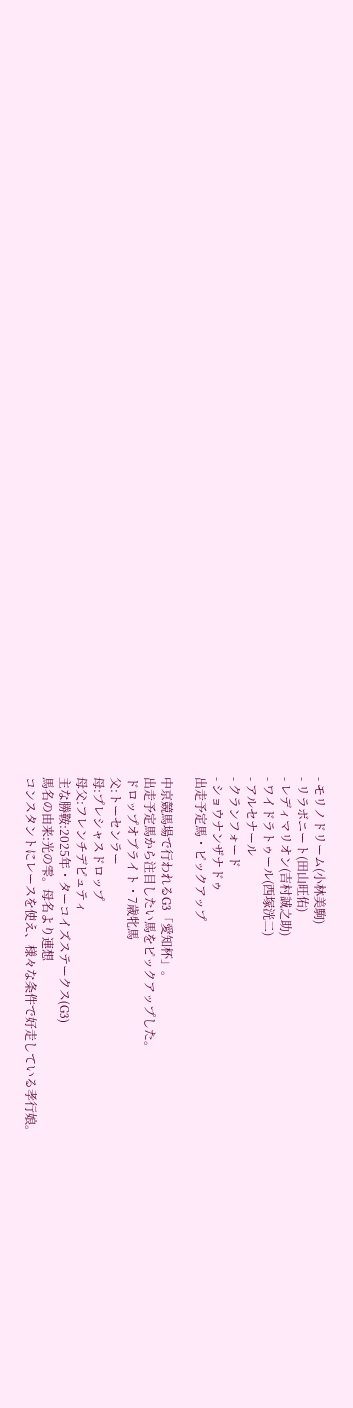- モリノドリーム(小林美駒)
- リラボニート(田山旺佑)
- レディマリオン(吉村誠之助)
- ワイドラトゥール(西塚洸二)
- アルセナール
- クランフォード
- ショウナンザナドゥ
出走予定馬・ピックアップ

中京競馬場で行われるG3「愛知杯」。
出走予定馬から注目したい馬をピックアップした。
ドロップオブライト・7歳牝馬
父:トーセンラー
母:プレシャスドロップ
母父:フレンチデピュティ
主な勝鞍:2025年・ターコイズステークス(G3)
馬名の由来:光の雫。母名より連想
コンスタントにレースを使え、様々な条件で好走している孝行娘。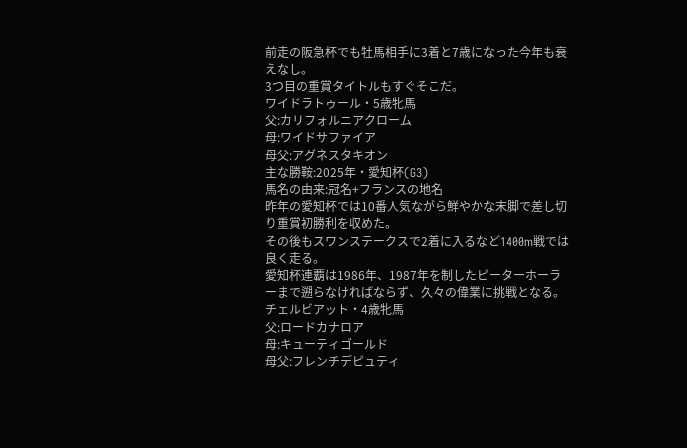前走の阪急杯でも牡馬相手に3着と7歳になった今年も衰えなし。
3つ目の重賞タイトルもすぐそこだ。
ワイドラトゥール・5歳牝馬
父:カリフォルニアクローム
母:ワイドサファイア
母父:アグネスタキオン
主な勝鞍:2025年・愛知杯(G3)
馬名の由来:冠名+フランスの地名
昨年の愛知杯では10番人気ながら鮮やかな末脚で差し切り重賞初勝利を収めた。
その後もスワンステークスで2着に入るなど1400m戦では良く走る。
愛知杯連覇は1986年、1987年を制したピーターホーラーまで遡らなければならず、久々の偉業に挑戦となる。
チェルビアット・4歳牝馬
父:ロードカナロア
母:キューティゴールド
母父:フレンチデピュティ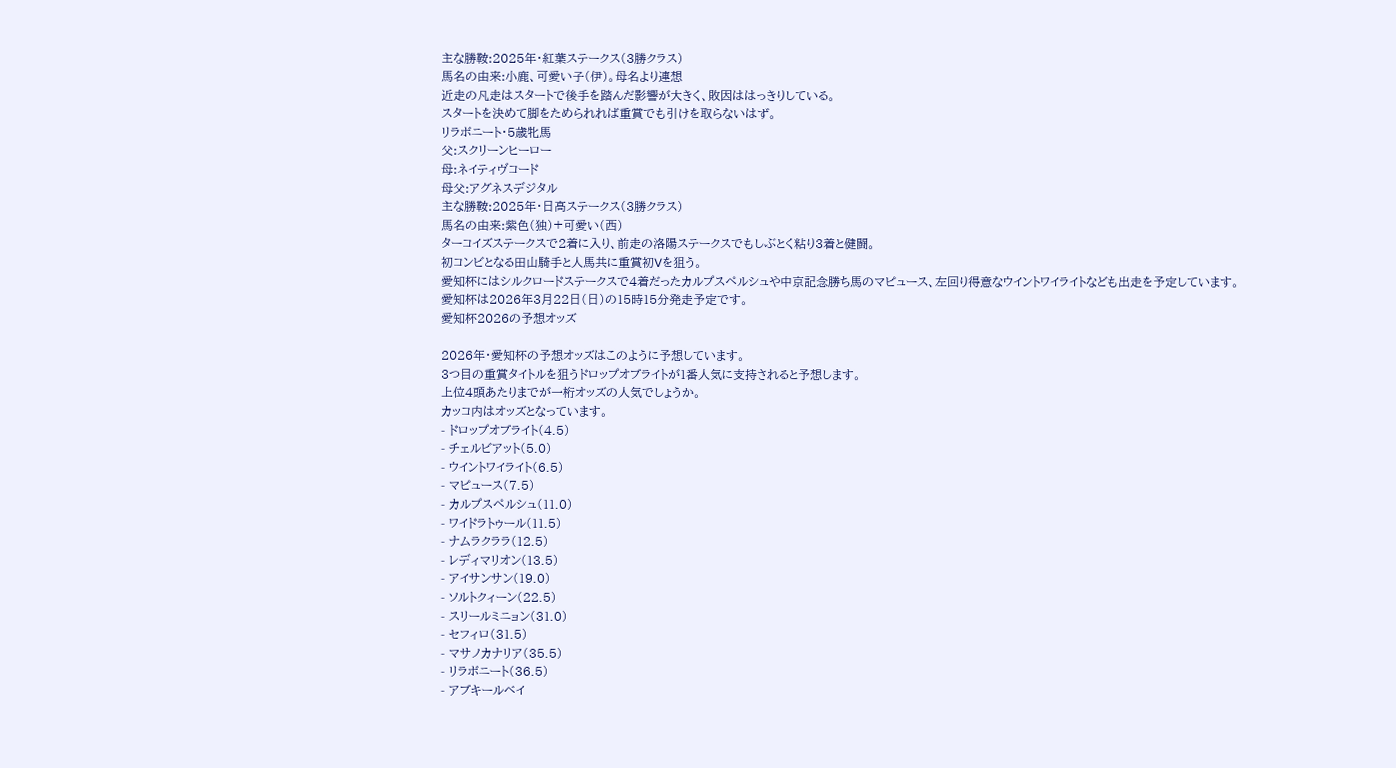主な勝鞍:2025年・紅葉ステークス(3勝クラス)
馬名の由来:小鹿、可愛い子(伊)。母名より連想
近走の凡走はスタートで後手を踏んだ影響が大きく、敗因ははっきりしている。
スタートを決めて脚をためられれば重賞でも引けを取らないはず。
リラボニート・5歳牝馬
父:スクリーンヒーロー
母:ネイティヴコード
母父:アグネスデジタル
主な勝鞍:2025年・日高ステークス(3勝クラス)
馬名の由来:紫色(独)+可愛い(西)
ターコイズステークスで2着に入り、前走の洛陽ステークスでもしぶとく粘り3着と健闘。
初コンビとなる田山騎手と人馬共に重賞初Vを狙う。
愛知杯にはシルクロードステークスで4着だったカルプスペルシュや中京記念勝ち馬のマピュース、左回り得意なウイントワイライトなども出走を予定しています。
愛知杯は2026年3月22日(日)の15時15分発走予定です。
愛知杯2026の予想オッズ

2026年・愛知杯の予想オッズはこのように予想しています。
3つ目の重賞タイトルを狙うドロップオブライトが1番人気に支持されると予想します。
上位4頭あたりまでが一桁オッズの人気でしょうか。
カッコ内はオッズとなっています。
- ドロップオブライト(4.5)
- チェルビアット(5.0)
- ウイントワイライト(6.5)
- マピュース(7.5)
- カルプスペルシュ(11.0)
- ワイドラトゥール(11.5)
- ナムラクララ(12.5)
- レディマリオン(13.5)
- アイサンサン(19.0)
- ソルトクィーン(22.5)
- スリールミニョン(31.0)
- セフィロ(31.5)
- マサノカナリア(35.5)
- リラボニート(36.5)
- アブキールベイ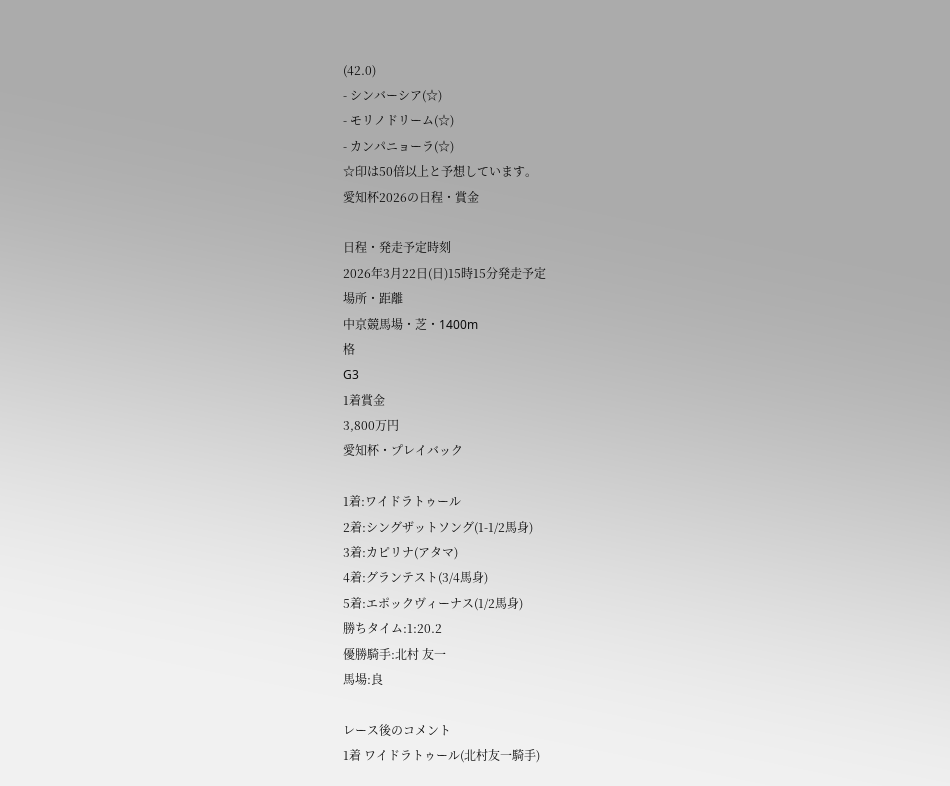(42.0)
- シンバーシア(☆)
- モリノドリーム(☆)
- カンパニョーラ(☆)
☆印は50倍以上と予想しています。
愛知杯2026の日程・賞金

日程・発走予定時刻
2026年3月22日(日)15時15分発走予定
場所・距離
中京競馬場・芝・1400m
格
G3
1着賞金
3,800万円
愛知杯・プレイバック

1着:ワイドラトゥール
2着:シングザットソング(1-1/2馬身)
3着:カピリナ(アタマ)
4着:グランテスト(3/4馬身)
5着:エポックヴィーナス(1/2馬身)
勝ちタイム:1:20.2
優勝騎手:北村 友一
馬場:良

レース後のコメント
1着 ワイドラトゥール(北村友一騎手)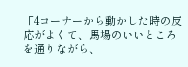「4コーナーから動かした時の反応がよくて、馬場のいいところを通りながら、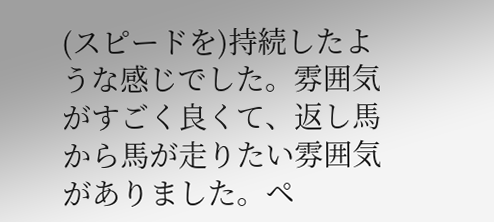(スピードを)持続したような感じでした。雰囲気がすごく良くて、返し馬から馬が走りたい雰囲気がありました。ペ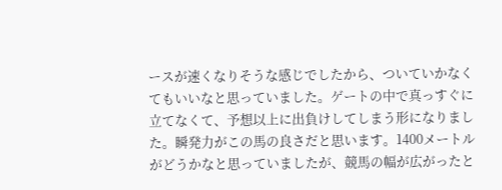ースが速くなりそうな感じでしたから、ついていかなくてもいいなと思っていました。ゲートの中で真っすぐに立てなくて、予想以上に出負けしてしまう形になりました。瞬発力がこの馬の良さだと思います。1400メートルがどうかなと思っていましたが、競馬の幅が広がったと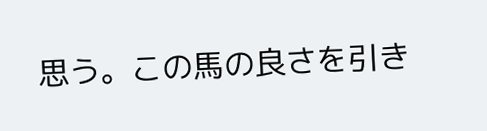思う。この馬の良さを引き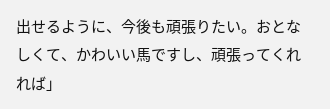出せるように、今後も頑張りたい。おとなしくて、かわいい馬ですし、頑張ってくれれば」